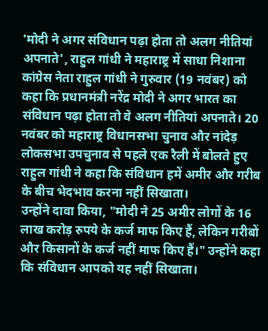'मोदी ने अगर संविधान पढ़ा होता तो अलग नीतियां अपनाते', राहुल गांधी ने महाराष्ट्र में साधा निशाना
कांग्रेस नेता राहुल गांधी ने गुरुवार (19 नवंबर) को कहा कि प्रधानमंत्री नरेंद्र मोदी ने अगर भारत का संविधान पढ़ा होता तो वे अलग नीतियां अपनाते। 20 नवंबर को महाराष्ट्र विधानसभा चुनाव और नांदेड़ लोकसभा उपचुनाव से पहले एक रैली में बोलते हुए राहुल गांधी ने कहा कि संविधान हमें अमीर और गरीब के बीच भेदभाव करना नहीं सिखाता।
उन्होंने दावा किया, "मोदी ने 25 अमीर लोगों के 16 लाख करोड़ रुपये के कर्ज माफ किए हैं, लेकिन गरीबों और किसानों के कर्ज नहीं माफ किए हैं।" उन्होंने कहा कि संविधान आपको यह नहीं सिखाता।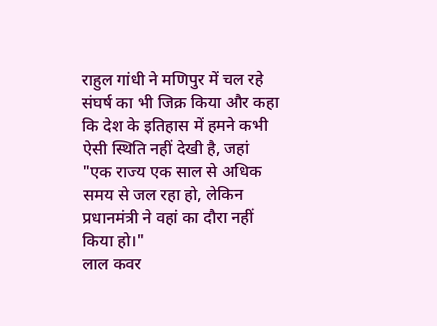राहुल गांधी ने मणिपुर में चल रहे संघर्ष का भी जिक्र किया और कहा कि देश के इतिहास में हमने कभी ऐसी स्थिति नहीं देखी है, जहां "एक राज्य एक साल से अधिक समय से जल रहा हो, लेकिन प्रधानमंत्री ने वहां का दौरा नहीं किया हो।"
लाल कवर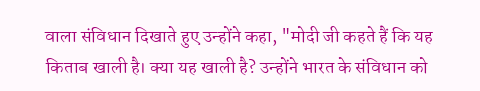वाला संविधान दिखाते हुए उन्होंने कहा, "मोदी जी कहते हैं कि यह किताब खाली है। क्या यह खाली है? उन्होंने भारत के संविधान को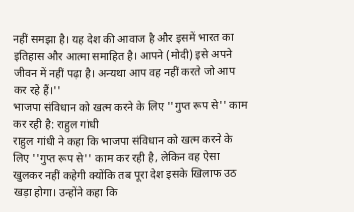नहीं समझा है। यह देश की आवाज है और इसमें भारत का इतिहास और आत्मा समाहित है। आपने (मोदी) इसे अपने जीवन में नहीं पढ़ा है। अन्यथा आप वह नहीं करते जो आप कर रहे हैं।''
भाजपा संविधान को खत्म करने के लिए ''गुप्त रूप से'' काम कर रही है: राहुल गांधी
राहुल गांधी ने कहा कि भाजपा संविधान को खत्म करने के लिए ''गुप्त रूप से'' काम कर रही है, लेकिन वह ऐसा खुलकर नहीं कहेगी क्योंकि तब पूरा देश इसके खिलाफ उठ खड़ा होगा। उन्होंने कहा कि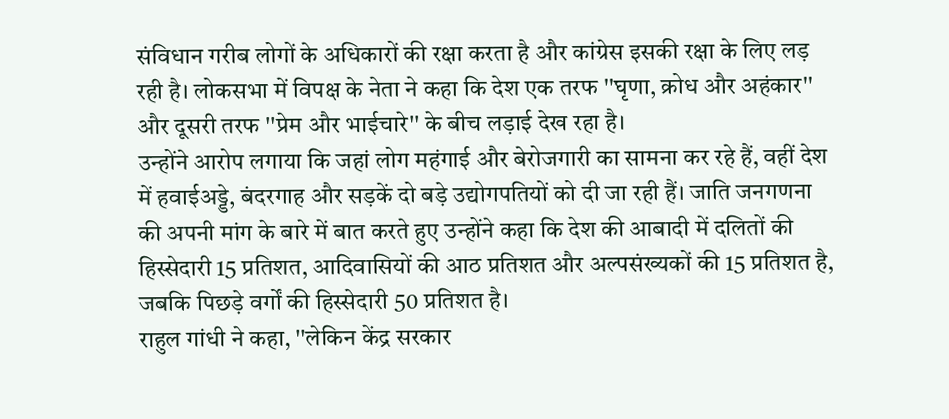संविधान गरीब लोगों के अधिकारों की रक्षा करता है और कांग्रेस इसकी रक्षा के लिए लड़ रही है। लोकसभा में विपक्ष के नेता ने कहा कि देश एक तरफ ''घृणा, क्रोध और अहंकार'' और दूसरी तरफ ''प्रेम और भाईचारे'' के बीच लड़ाई देख रहा है।
उन्होंने आरोप लगाया कि जहां लोग महंगाई और बेरोजगारी का सामना कर रहे हैं, वहीं देश में हवाईअड्डे, बंदरगाह और सड़कें दो बड़े उद्योगपतियों को दी जा रही हैं। जाति जनगणना की अपनी मांग के बारे में बात करते हुए उन्होंने कहा कि देश की आबादी में दलितों की हिस्सेदारी 15 प्रतिशत, आदिवासियों की आठ प्रतिशत और अल्पसंख्यकों की 15 प्रतिशत है, जबकि पिछड़े वर्गों की हिस्सेदारी 50 प्रतिशत है।
राहुल गांधी ने कहा, ''लेकिन केंद्र सरकार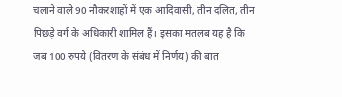चलाने वाले 90 नौकरशाहों में एक आदिवासी, तीन दलित, तीन पिछड़े वर्ग के अधिकारी शामिल हैं। इसका मतलब यह है कि जब 100 रुपये (वितरण के संबंध में निर्णय) की बात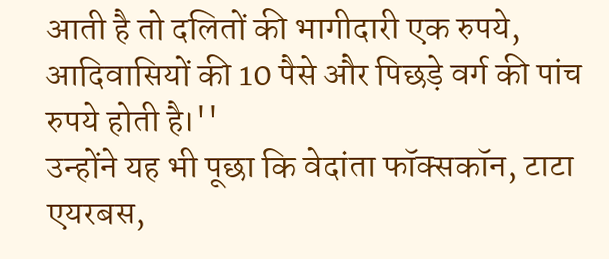आती है तो दलितों की भागीदारी एक रुपये, आदिवासियों की 10 पैसे और पिछड़े वर्ग की पांच रुपये होती है।''
उन्होंने यह भी पूछा कि वेदांता फॉक्सकॉन, टाटा एयरबस,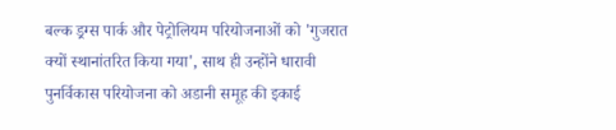बल्क ड्रग्स पार्क और पेट्रोलियम परियोजनाओं को 'गुजरात क्यों स्थानांतरित किया गया', साथ ही उन्होंने धारावी पुनर्विकास परियोजना को अडानी समूह की इकाई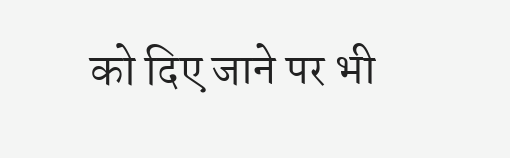को दिए जाने पर भी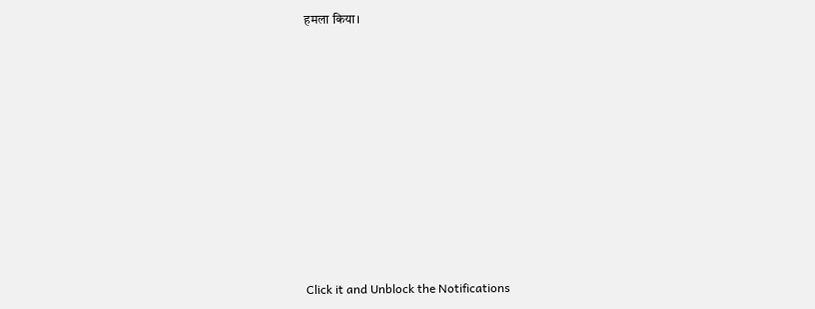हमला किया।












Click it and Unblock the Notifications